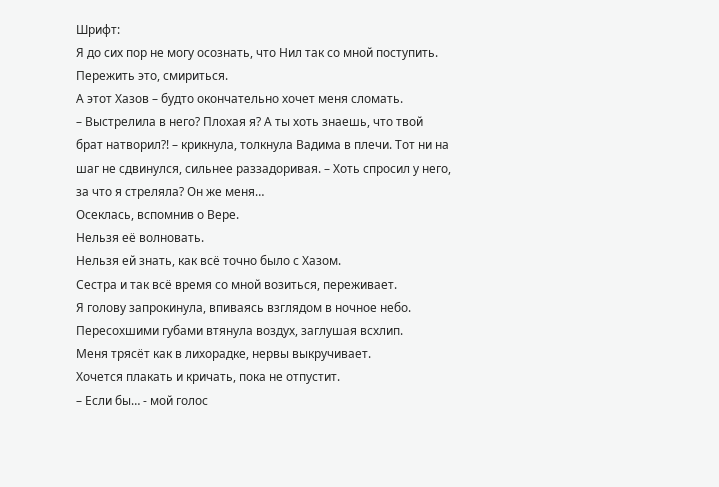Шрифт:
Я до сих пор не могу осознать, что Нил так со мной поступить.
Пережить это, смириться.
А этот Хазов – будто окончательно хочет меня сломать.
– Выстрелила в него? Плохая я? А ты хоть знаешь, что твой брат натворил?! – крикнула, толкнула Вадима в плечи. Тот ни на шаг не сдвинулся, сильнее раззадоривая. – Хоть спросил у него, за что я стреляла? Он же меня…
Осеклась, вспомнив о Вере.
Нельзя её волновать.
Нельзя ей знать, как всё точно было с Хазом.
Сестра и так всё время со мной возиться, переживает.
Я голову запрокинула, впиваясь взглядом в ночное небо.
Пересохшими губами втянула воздух, заглушая всхлип.
Меня трясёт как в лихорадке, нервы выкручивает.
Хочется плакать и кричать, пока не отпустит.
– Если бы… - мой голос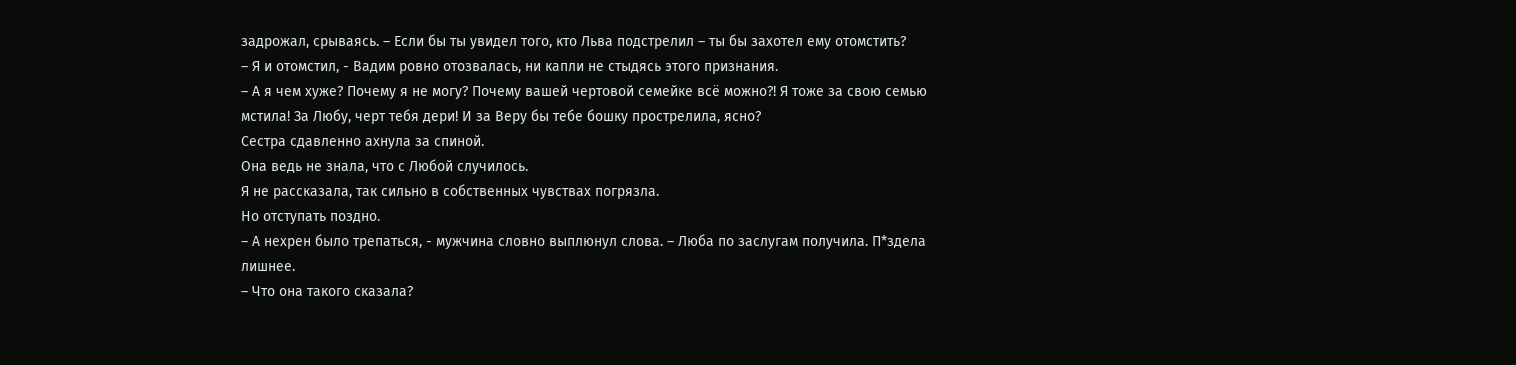задрожал, срываясь. – Если бы ты увидел того, кто Льва подстрелил – ты бы захотел ему отомстить?
– Я и отомстил, - Вадим ровно отозвалась, ни капли не стыдясь этого признания.
– А я чем хуже? Почему я не могу? Почему вашей чертовой семейке всё можно?! Я тоже за свою семью мстила! За Любу, черт тебя дери! И за Веру бы тебе бошку прострелила, ясно?
Сестра сдавленно ахнула за спиной.
Она ведь не знала, что с Любой случилось.
Я не рассказала, так сильно в собственных чувствах погрязла.
Но отступать поздно.
– А нехрен было трепаться, - мужчина словно выплюнул слова. – Люба по заслугам получила. П*здела лишнее.
– Что она такого сказала?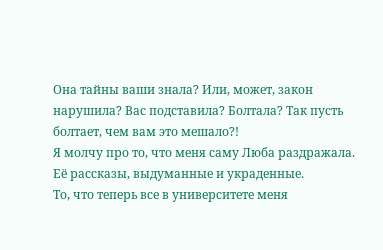Она тайны ваши знала? Или, может, закон нарушила? Вас подставила? Болтала? Так пусть болтает, чем вам это мешало?!
Я молчу про то, что меня саму Люба раздражала.
Её рассказы, выдуманные и украденные.
То, что теперь все в университете меня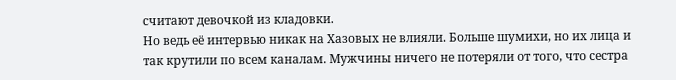считают девочкой из кладовки.
Но ведь её интервью никак на Хазовых не влияли. Больше шумихи, но их лица и так крутили по всем каналам. Мужчины ничего не потеряли от того, что сестра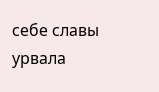себе славы урвала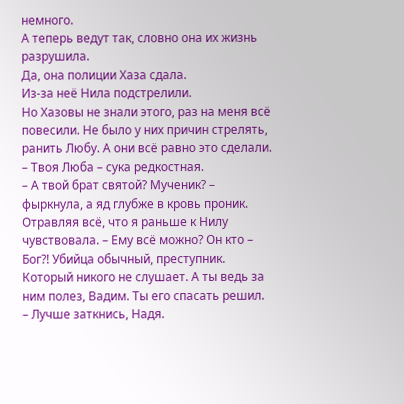немного.
А теперь ведут так, словно она их жизнь разрушила.
Да, она полиции Хаза сдала.
Из-за неё Нила подстрелили.
Но Хазовы не знали этого, раз на меня всё повесили. Не было у них причин стрелять, ранить Любу. А они всё равно это сделали.
– Твоя Люба – сука редкостная.
– А твой брат святой? Мученик? – фыркнула, а яд глубже в кровь проник. Отравляя всё, что я раньше к Нилу чувствовала. – Ему всё можно? Он кто – Бог?! Убийца обычный, преступник. Который никого не слушает. А ты ведь за ним полез, Вадим. Ты его спасать решил.
– Лучше заткнись, Надя.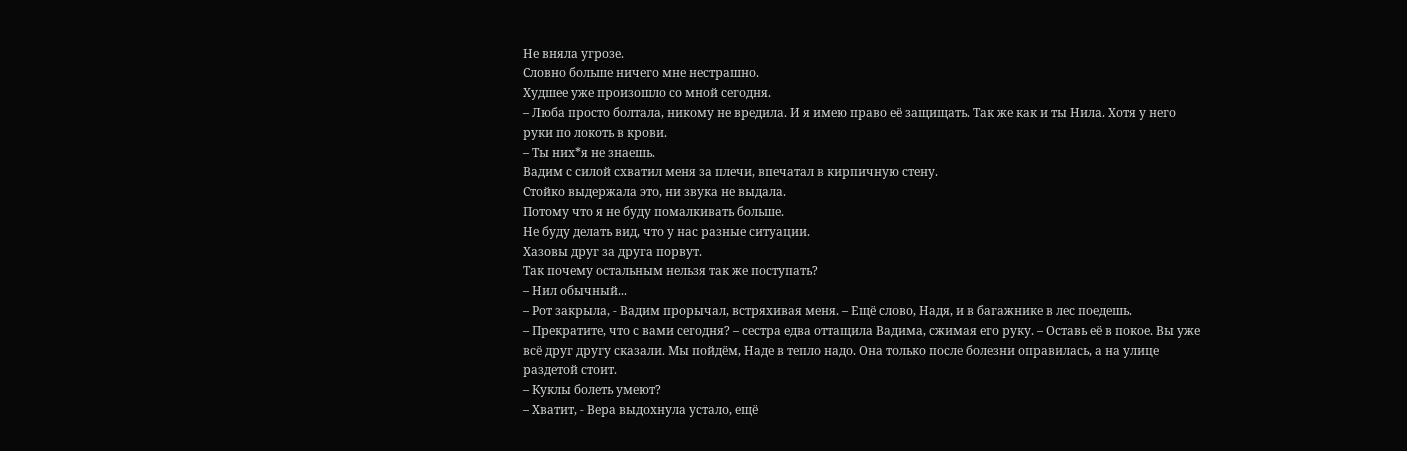Не вняла угрозе.
Словно больше ничего мне нестрашно.
Худшее уже произошло со мной сегодня.
– Люба просто болтала, никому не вредила. И я имею право её защищать. Так же как и ты Нила. Хотя у него руки по локоть в крови.
– Ты них*я не знаешь.
Вадим с силой схватил меня за плечи, впечатал в кирпичную стену.
Стойко выдержала это, ни звука не выдала.
Потому что я не буду помалкивать больше.
Не буду делать вид, что у нас разные ситуации.
Хазовы друг за друга порвут.
Так почему остальным нельзя так же поступать?
– Нил обычный...
– Рот закрыла, - Вадим прорычал, встряхивая меня. – Ещё слово, Надя, и в багажнике в лес поедешь.
– Прекратите, что с вами сегодня? – сестра едва оттащила Вадима, сжимая его руку. – Оставь её в покое. Вы уже всё друг другу сказали. Мы пойдём, Наде в тепло надо. Она только после болезни оправилась, а на улице раздетой стоит.
– Куклы болеть умеют?
– Хватит, - Вера выдохнула устало, ещё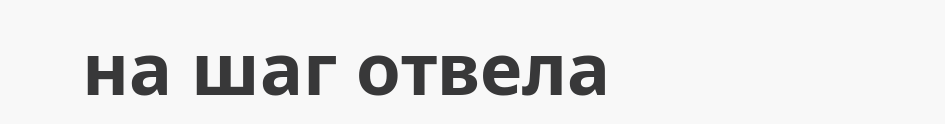на шаг отвела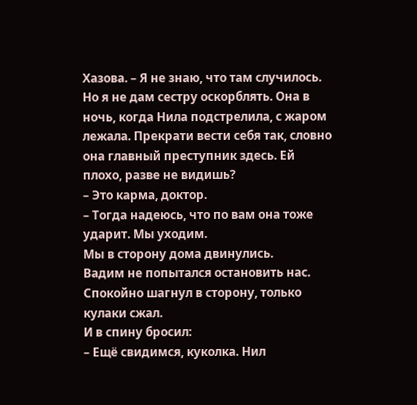Хазова. – Я не знаю, что там случилось. Но я не дам сестру оскорблять. Она в ночь, когда Нила подстрелила, с жаром лежала. Прекрати вести себя так, словно она главный преступник здесь. Ей плохо, разве не видишь?
– Это карма, доктор.
– Тогда надеюсь, что по вам она тоже ударит. Мы уходим.
Мы в сторону дома двинулись.
Вадим не попытался остановить нас.
Спокойно шагнул в сторону, только кулаки сжал.
И в спину бросил:
– Ещё свидимся, куколка. Нил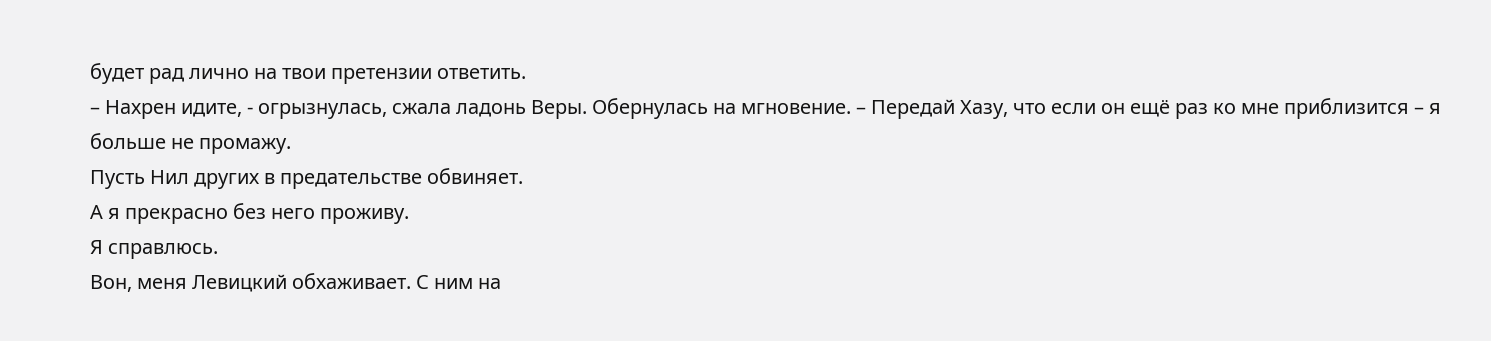будет рад лично на твои претензии ответить.
– Нахрен идите, - огрызнулась, сжала ладонь Веры. Обернулась на мгновение. – Передай Хазу, что если он ещё раз ко мне приблизится – я больше не промажу.
Пусть Нил других в предательстве обвиняет.
А я прекрасно без него проживу.
Я справлюсь.
Вон, меня Левицкий обхаживает. С ним на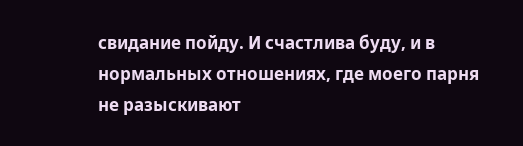свидание пойду. И счастлива буду, и в нормальных отношениях, где моего парня не разыскивают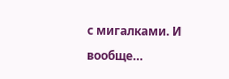с мигалками. И вообще…